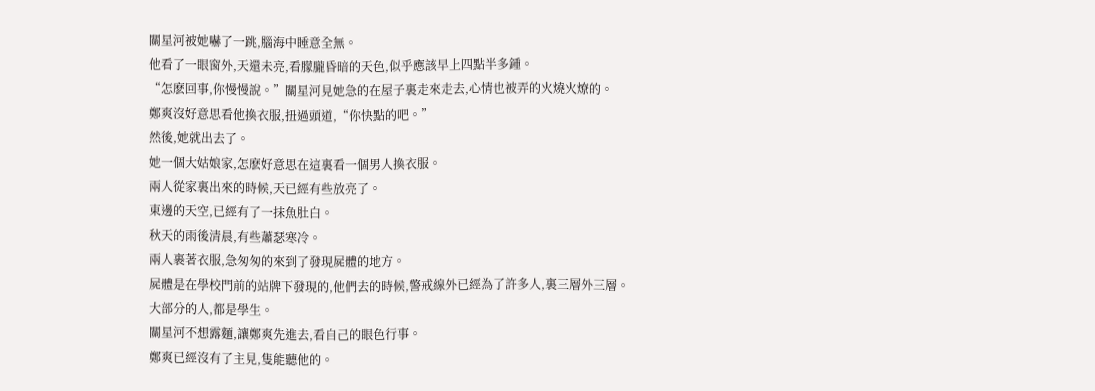關星河被她嚇了一跳,腦海中睡意全無。
他看了一眼窗外,天還未亮,看朦朧昏暗的天色,似乎應該早上四點半多鍾。
“怎麽回事,你慢慢說。”關星河見她急的在屋子裏走來走去,心情也被弄的火燒火燎的。
鄭爽沒好意思看他換衣服,扭過頭道,“你快點的吧。”
然後,她就出去了。
她一個大姑娘家,怎麽好意思在這裏看一個男人換衣服。
兩人從家裏出來的時候,天已經有些放亮了。
東邊的天空,已經有了一抹魚肚白。
秋天的雨後清晨,有些蕭瑟寒冷。
兩人裹著衣服,急匆匆的來到了發現屍體的地方。
屍體是在學校門前的站牌下發現的,他們去的時候,警戒線外已經為了許多人,裏三層外三層。
大部分的人,都是學生。
關星河不想露麵,讓鄭爽先進去,看自己的眼色行事。
鄭爽已經沒有了主見,隻能聽他的。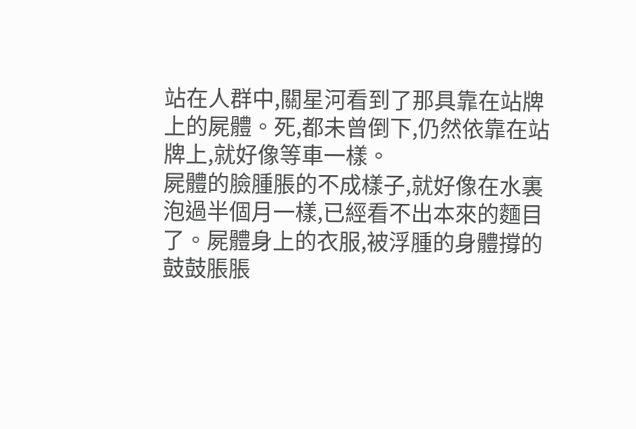站在人群中,關星河看到了那具靠在站牌上的屍體。死,都未曾倒下,仍然依靠在站牌上,就好像等車一樣。
屍體的臉腫脹的不成樣子,就好像在水裏泡過半個月一樣,已經看不出本來的麵目了。屍體身上的衣服,被浮腫的身體撐的鼓鼓脹脹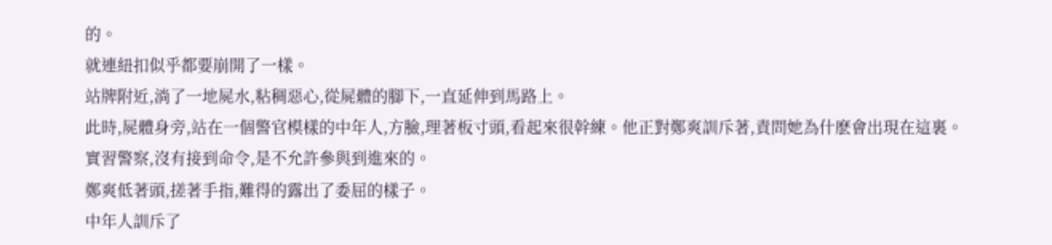的。
就連紐扣似乎都要崩開了一樣。
站牌附近,淌了一地屍水,粘稠惡心,從屍體的腳下,一直延伸到馬路上。
此時,屍體身旁,站在一個警官模樣的中年人,方臉,理著板寸頭,看起來很幹練。他正對鄭爽訓斥著,責問她為什麽會出現在這裏。
實習警察,沒有接到命令,是不允許參與到進來的。
鄭爽低著頭,搓著手指,難得的露出了委屈的樣子。
中年人訓斥了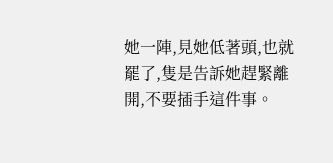她一陣,見她低著頭,也就罷了,隻是告訴她趕緊離開,不要插手這件事。